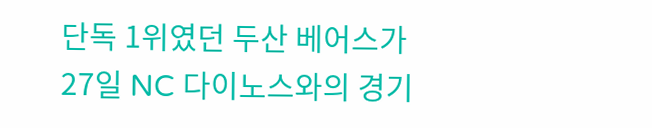단독 1위였던 두산 베어스가 27일 NC 다이노스와의 경기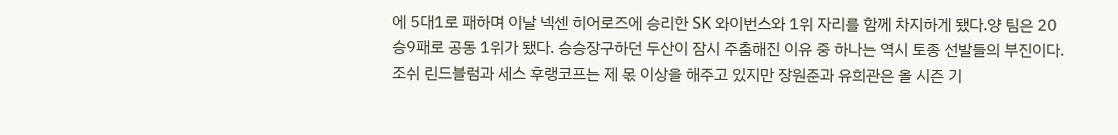에 5대1로 패하며 이날 넥센 히어로즈에 승리한 SK 와이번스와 1위 자리를 함께 차지하게 됐다.양 팀은 20승9패로 공동 1위가 됐다. 승승장구하던 두산이 잠시 주춤해진 이유 중 하나는 역시 토종 선발들의 부진이다. 조쉬 린드블럼과 세스 후랭코프는 제 몫 이상을 해주고 있지만 장원준과 유희관은 올 시즌 기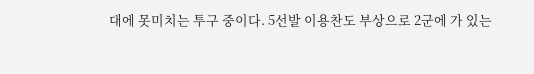대에 못미치는 투구 중이다. 5선발 이용찬도 부상으로 2군에 가 있는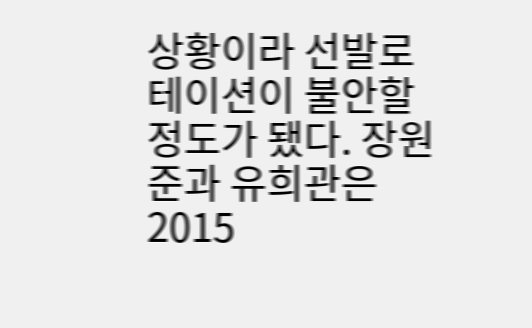상황이라 선발로테이션이 불안할 정도가 됐다. 장원준과 유희관은 2015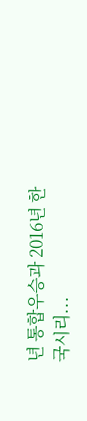년 통합우승과 2016년 한국시리...